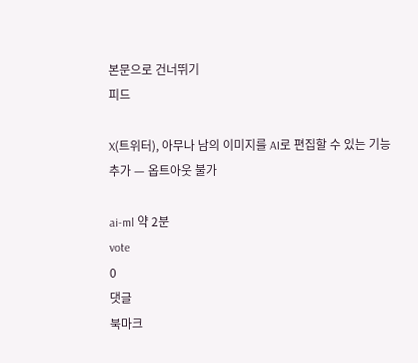본문으로 건너뛰기
피드

X(트위터), 아무나 남의 이미지를 AI로 편집할 수 있는 기능 추가 — 옵트아웃 불가

ai-ml 약 2분
vote
0
댓글
북마크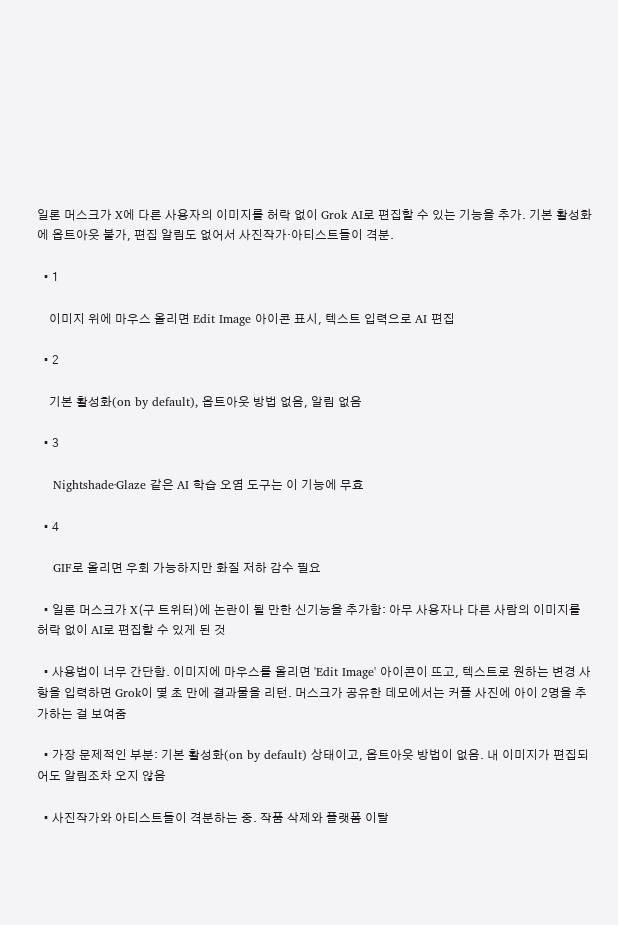일론 머스크가 X에 다른 사용자의 이미지를 허락 없이 Grok AI로 편집할 수 있는 기능을 추가. 기본 활성화에 옵트아웃 불가, 편집 알림도 없어서 사진작가·아티스트들이 격분.

  • 1

    이미지 위에 마우스 올리면 Edit Image 아이콘 표시, 텍스트 입력으로 AI 편집

  • 2

    기본 활성화(on by default), 옵트아웃 방법 없음, 알림 없음

  • 3

    Nightshade·Glaze 같은 AI 학습 오염 도구는 이 기능에 무효

  • 4

    GIF로 올리면 우회 가능하지만 화질 저하 감수 필요

  • 일론 머스크가 X(구 트위터)에 논란이 될 만한 신기능을 추가함: 아무 사용자나 다른 사람의 이미지를 허락 없이 AI로 편집할 수 있게 된 것

  • 사용법이 너무 간단함. 이미지에 마우스를 올리면 'Edit Image' 아이콘이 뜨고, 텍스트로 원하는 변경 사항을 입력하면 Grok이 몇 초 만에 결과물을 리턴. 머스크가 공유한 데모에서는 커플 사진에 아이 2명을 추가하는 걸 보여줌

  • 가장 문제적인 부분: 기본 활성화(on by default) 상태이고, 옵트아웃 방법이 없음. 내 이미지가 편집되어도 알림조차 오지 않음

  • 사진작가와 아티스트들이 격분하는 중. 작품 삭제와 플랫폼 이탈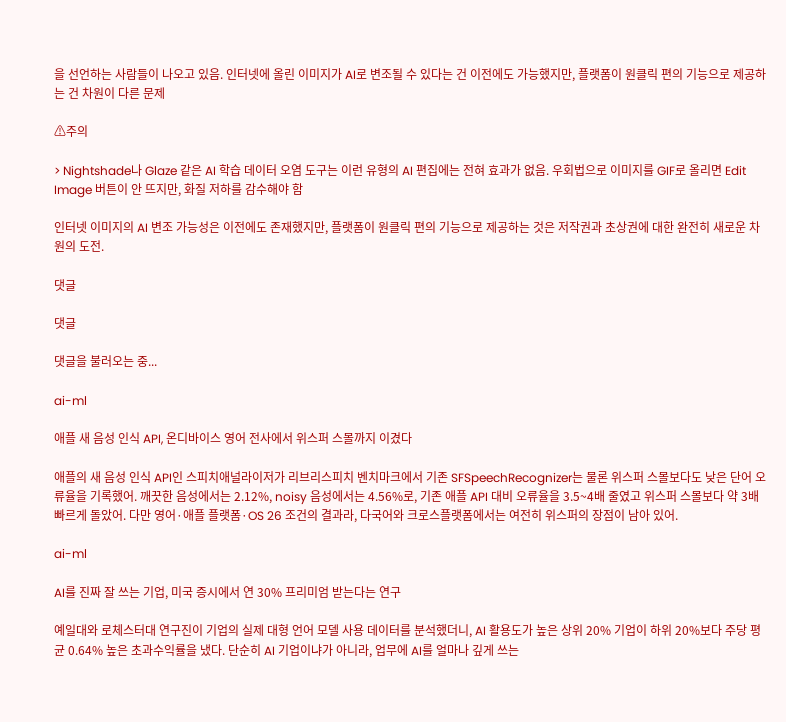을 선언하는 사람들이 나오고 있음. 인터넷에 올린 이미지가 AI로 변조될 수 있다는 건 이전에도 가능했지만, 플랫폼이 원클릭 편의 기능으로 제공하는 건 차원이 다른 문제

⚠주의

> Nightshade나 Glaze 같은 AI 학습 데이터 오염 도구는 이런 유형의 AI 편집에는 전혀 효과가 없음. 우회법으로 이미지를 GIF로 올리면 Edit Image 버튼이 안 뜨지만, 화질 저하를 감수해야 함

인터넷 이미지의 AI 변조 가능성은 이전에도 존재했지만, 플랫폼이 원클릭 편의 기능으로 제공하는 것은 저작권과 초상권에 대한 완전히 새로운 차원의 도전.

댓글

댓글

댓글을 불러오는 중...

ai-ml

애플 새 음성 인식 API, 온디바이스 영어 전사에서 위스퍼 스몰까지 이겼다

애플의 새 음성 인식 API인 스피치애널라이저가 리브리스피치 벤치마크에서 기존 SFSpeechRecognizer는 물론 위스퍼 스몰보다도 낮은 단어 오류율을 기록했어. 깨끗한 음성에서는 2.12%, noisy 음성에서는 4.56%로, 기존 애플 API 대비 오류율을 3.5~4배 줄였고 위스퍼 스몰보다 약 3배 빠르게 돌았어. 다만 영어·애플 플랫폼·OS 26 조건의 결과라, 다국어와 크로스플랫폼에서는 여전히 위스퍼의 장점이 남아 있어.

ai-ml

AI를 진짜 잘 쓰는 기업, 미국 증시에서 연 30% 프리미엄 받는다는 연구

예일대와 로체스터대 연구진이 기업의 실제 대형 언어 모델 사용 데이터를 분석했더니, AI 활용도가 높은 상위 20% 기업이 하위 20%보다 주당 평균 0.64% 높은 초과수익률을 냈다. 단순히 AI 기업이냐가 아니라, 업무에 AI를 얼마나 깊게 쓰는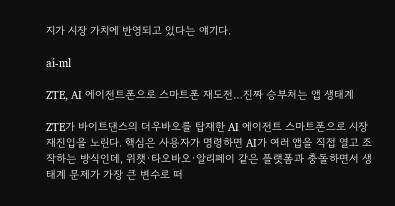지가 시장 가치에 반영되고 있다는 얘기다.

ai-ml

ZTE, AI 에이전트폰으로 스마트폰 재도전…진짜 승부처는 앱 생태계

ZTE가 바이트댄스의 더우바오를 탑재한 AI 에이전트 스마트폰으로 시장 재진입을 노린다. 핵심은 사용자가 명령하면 AI가 여러 앱을 직접 열고 조작하는 방식인데, 위챗·타오바오·알리페이 같은 플랫폼과 충돌하면서 생태계 문제가 가장 큰 변수로 떠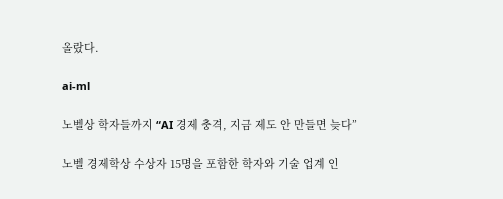올랐다.

ai-ml

노벨상 학자들까지 “AI 경제 충격, 지금 제도 안 만들면 늦다”

노벨 경제학상 수상자 15명을 포함한 학자와 기술 업계 인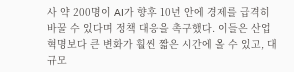사 약 200명이 AI가 향후 10년 안에 경제를 급격히 바꿀 수 있다며 정책 대응을 촉구했다. 이들은 산업혁명보다 큰 변화가 훨씬 짧은 시간에 올 수 있고, 대규모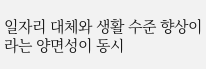일자리 대체와 생활 수준 향상이라는 양면성이 동시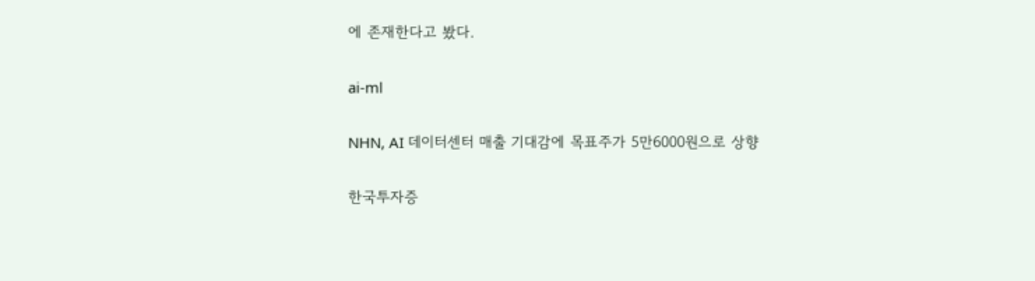에 존재한다고 봤다.

ai-ml

NHN, AI 데이터센터 매출 기대감에 목표주가 5만6000원으로 상향

한국투자증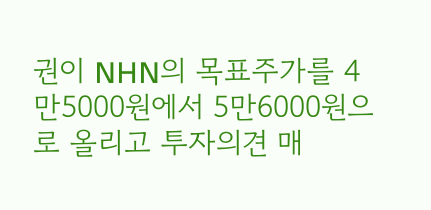권이 NHN의 목표주가를 4만5000원에서 5만6000원으로 올리고 투자의견 매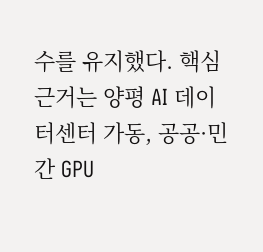수를 유지했다. 핵심 근거는 양평 AI 데이터센터 가동, 공공·민간 GPU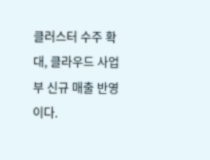클러스터 수주 확대, 클라우드 사업부 신규 매출 반영이다.